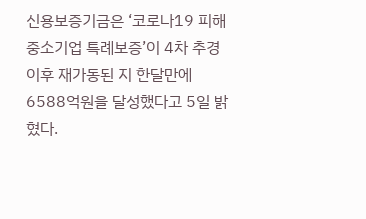신용보증기금은 ‘코로나19 피해 중소기업 특례보증’이 4차 추경이후 재가동된 지 한달만에 6588억원을 달성했다고 5일 밝혔다.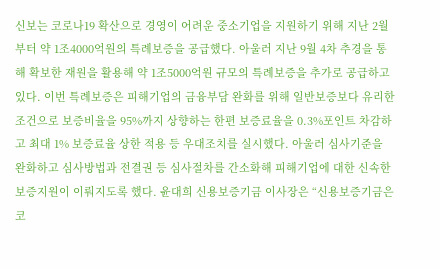신보는 코로나19 확산으로 경영이 어려운 중소기업을 지원하기 위해 지난 2월부터 약 1조4000억원의 특례보증을 공급했다. 아울러 지난 9월 4차 추경을 통해 확보한 재원을 활용해 약 1조5000억원 규모의 특례보증을 추가로 공급하고 있다. 이번 특례보증은 피해기업의 금융부담 완화를 위해 일반보증보다 유리한 조건으로 보증비율을 95%까지 상향하는 한편 보증료율을 0.3%포인트 차감하고 최대 1% 보증료율 상한 적용 등 우대조치를 실시했다. 아울러 심사기준을 완화하고 심사방법과 전결권 등 심사절차를 간소화해 피해기업에 대한 신속한 보증지원이 이뤄지도록 했다. 윤대희 신용보증기금 이사장은 “신용보증기금은 코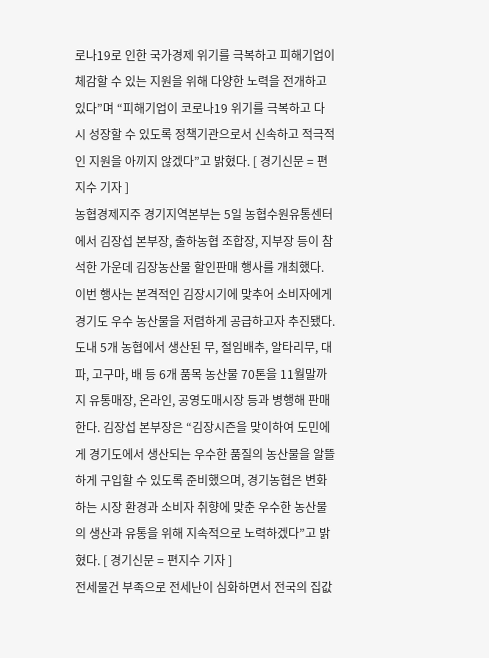로나19로 인한 국가경제 위기를 극복하고 피해기업이 체감할 수 있는 지원을 위해 다양한 노력을 전개하고 있다”며 “피해기업이 코로나19 위기를 극복하고 다시 성장할 수 있도록 정책기관으로서 신속하고 적극적인 지원을 아끼지 않겠다”고 밝혔다. [ 경기신문 = 편지수 기자 ]
농협경제지주 경기지역본부는 5일 농협수원유통센터에서 김장섭 본부장, 출하농협 조합장, 지부장 등이 참석한 가운데 김장농산물 할인판매 행사를 개최했다. 이번 행사는 본격적인 김장시기에 맞추어 소비자에게 경기도 우수 농산물을 저렴하게 공급하고자 추진됐다. 도내 5개 농협에서 생산된 무, 절임배추, 알타리무, 대파, 고구마, 배 등 6개 품목 농산물 70톤을 11월말까지 유통매장, 온라인, 공영도매시장 등과 병행해 판매한다. 김장섭 본부장은 “김장시즌을 맞이하여 도민에게 경기도에서 생산되는 우수한 품질의 농산물을 알뜰하게 구입할 수 있도록 준비했으며, 경기농협은 변화하는 시장 환경과 소비자 취향에 맞춘 우수한 농산물의 생산과 유통을 위해 지속적으로 노력하겠다”고 밝혔다. [ 경기신문 = 편지수 기자 ]
전세물건 부족으로 전세난이 심화하면서 전국의 집값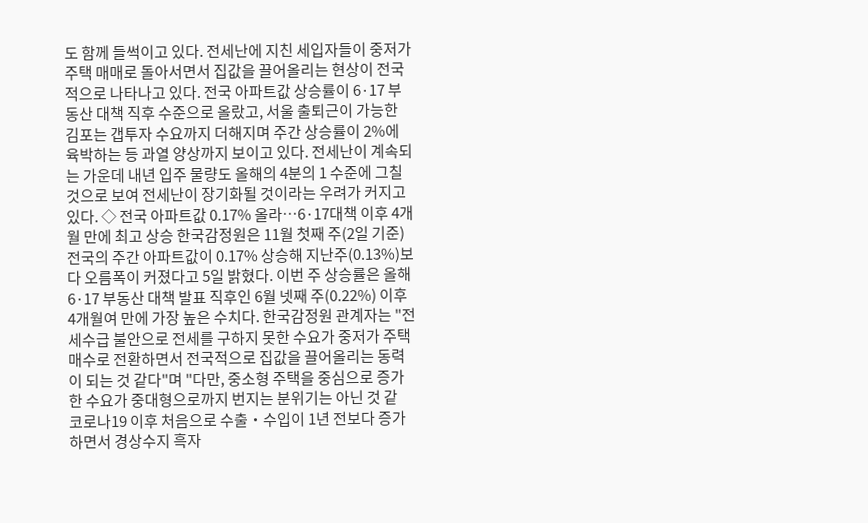도 함께 들썩이고 있다. 전세난에 지친 세입자들이 중저가 주택 매매로 돌아서면서 집값을 끌어올리는 현상이 전국적으로 나타나고 있다. 전국 아파트값 상승률이 6·17 부동산 대책 직후 수준으로 올랐고, 서울 출퇴근이 가능한 김포는 갭투자 수요까지 더해지며 주간 상승률이 2%에 육박하는 등 과열 양상까지 보이고 있다. 전세난이 계속되는 가운데 내년 입주 물량도 올해의 4분의 1 수준에 그칠 것으로 보여 전세난이 장기화될 것이라는 우려가 커지고 있다. ◇ 전국 아파트값 0.17% 올라…6·17대책 이후 4개월 만에 최고 상승 한국감정원은 11월 첫째 주(2일 기준) 전국의 주간 아파트값이 0.17% 상승해 지난주(0.13%)보다 오름폭이 커졌다고 5일 밝혔다. 이번 주 상승률은 올해 6·17 부동산 대책 발표 직후인 6월 넷째 주(0.22%) 이후 4개월여 만에 가장 높은 수치다. 한국감정원 관계자는 "전세수급 불안으로 전세를 구하지 못한 수요가 중저가 주택 매수로 전환하면서 전국적으로 집값을 끌어올리는 동력이 되는 것 같다"며 "다만, 중소형 주택을 중심으로 증가한 수요가 중대형으로까지 번지는 분위기는 아닌 것 같
코로나19 이후 처음으로 수출‧수입이 1년 전보다 증가하면서 경상수지 흑자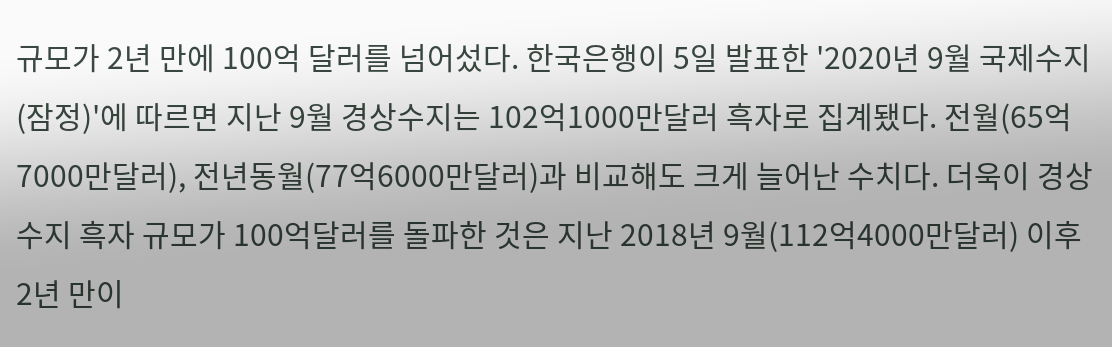규모가 2년 만에 100억 달러를 넘어섰다. 한국은행이 5일 발표한 '2020년 9월 국제수지(잠정)'에 따르면 지난 9월 경상수지는 102억1000만달러 흑자로 집계됐다. 전월(65억7000만달러), 전년동월(77억6000만달러)과 비교해도 크게 늘어난 수치다. 더욱이 경상수지 흑자 규모가 100억달러를 돌파한 것은 지난 2018년 9월(112억4000만달러) 이후 2년 만이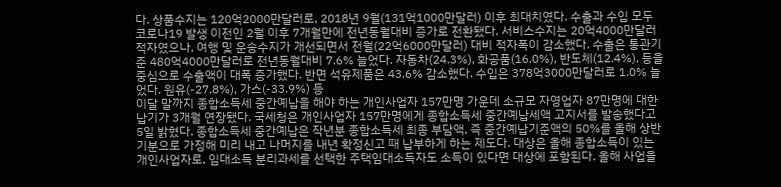다. 상품수지는 120억2000만달러로, 2018년 9월(131억1000만달러) 이후 최대치였다. 수출과 수입 모두 코로나19 발생 이전인 2월 이후 7개월만에 전년동월대비 증가로 전환됐다. 서비스수지는 20억4000만달러 적자였으나, 여행 및 운송수지가 개선되면서 전월(22억6000만달러) 대비 적자폭이 감소했다. 수출은 통관기준 480억4000만달러로 전년동월대비 7.6% 늘었다. 자동차(24.3%), 화공품(16.0%), 반도체(12.4%), 등을 중심으로 수출액이 대폭 증가했다. 반면 석유제품은 43.6% 감소했다. 수입은 378억3000만달러로 1.0% 늘었다. 원유(-27.8%), 가스(-33.9%) 등
이달 말까지 종합소득세 중간예납을 해야 하는 개인사업자 157만명 가운데 소규모 자영업자 87만명에 대한 납기가 3개월 연장됐다. 국세청은 개인사업자 157만명에게 종합소득세 중간예납세액 고지서를 발송했다고 5일 밝혔다. 종합소득세 중간예납은 작년분 종합소득세 최종 부담액, 즉 중간예납기준액의 50%를 올해 상반기분으로 가정해 미리 내고 나머지를 내년 확정신고 때 납부하게 하는 제도다. 대상은 올해 종합소득이 있는 개인사업자로, 임대소득 분리과세를 선택한 주택임대소득자도 소득이 있다면 대상에 포함된다. 올해 사업을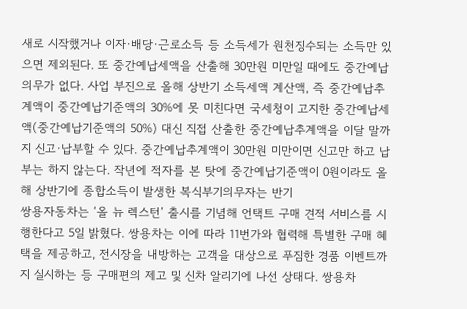새로 시작했거나 이자·배당·근로소득 등 소득세가 원천징수되는 소득만 있으면 제외된다. 또 중간예납세액을 산출해 30만원 미만일 때에도 중간예납 의무가 없다. 사업 부진으로 올해 상반기 소득세액 계산액, 즉 중간예납추계액이 중간예납기준액의 30%에 못 미친다면 국세청이 고지한 중간예납세액(중간예납기준액의 50%) 대신 직접 산출한 중간예납추계액을 이달 말까지 신고·납부할 수 있다. 중간예납추계액이 30만원 미만이면 신고만 하고 납부는 하지 않는다. 작년에 적자를 본 탓에 중간예납기준액이 0원이라도 올해 상반기에 종합소득이 발생한 복식부기의무자는 반기
쌍용자동차는 ‘올 뉴 렉스턴’ 출시를 기념해 언택트 구매 견적 서비스를 시행한다고 5일 밝혔다. 쌍용차는 이에 따라 11번가와 협력해 특별한 구매 혜택을 제공하고, 전시장을 내방하는 고객을 대상으로 푸짐한 경품 이벤트까지 실시하는 등 구매편의 제고 및 신차 알리기에 나선 상태다. 쌍용차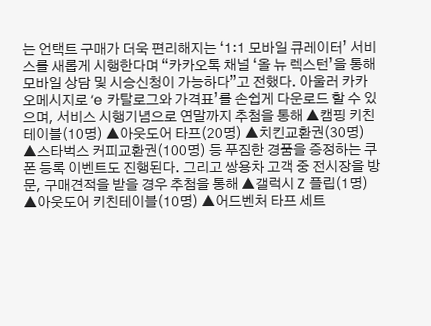는 언택트 구매가 더욱 편리해지는 ‘1:1 모바일 큐레이터’ 서비스를 새롭게 시행한다며 “카카오톡 채널 ‘올 뉴 렉스턴’을 통해 모바일 상담 및 시승신청이 가능하다”고 전했다. 아울러 카카오메시지로 ‘e 카탈로그와 가격표’를 손쉽게 다운로드 할 수 있으며, 서비스 시행기념으로 연말까지 추첨을 통해 ▲캠핑 키친테이블(10명) ▲아웃도어 타프(20명) ▲치킨교환권(30명) ▲스타벅스 커피교환권(100명) 등 푸짐한 경품을 증정하는 쿠폰 등록 이벤트도 진행된다. 그리고 쌍용차 고객 중 전시장을 방문, 구매견적을 받을 경우 추첨을 통해 ▲갤럭시 Z 플립(1명) ▲아웃도어 키친테이블(10명) ▲어드벤처 타프 세트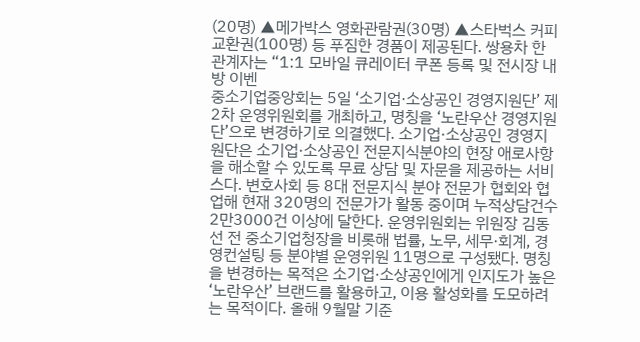(20명) ▲메가박스 영화관람권(30명) ▲스타벅스 커피교환권(100명) 등 푸짐한 경품이 제공된다. 쌍용차 한 관계자는 “1:1 모바일 큐레이터 쿠폰 등록 및 전시장 내방 이벤
중소기업중앙회는 5일 ‘소기업·소상공인 경영지원단’ 제2차 운영위원회를 개최하고, 명칭을 ‘노란우산 경영지원단’으로 변경하기로 의결했다. 소기업·소상공인 경영지원단은 소기업·소상공인 전문지식분야의 현장 애로사항을 해소할 수 있도록 무료 상담 및 자문을 제공하는 서비스다. 변호사회 등 8대 전문지식 분야 전문가 협회와 협업해 현재 320명의 전문가가 활동 중이며 누적상담건수 2만3000건 이상에 달한다. 운영위원회는 위원장 김동선 전 중소기업청장을 비롯해 법률, 노무, 세무·회계, 경영컨설팅 등 분야별 운영위원 11명으로 구성됐다. 명칭을 변경하는 목적은 소기업·소상공인에게 인지도가 높은 ‘노란우산’ 브랜드를 활용하고, 이용 활성화를 도모하려는 목적이다. 올해 9월말 기준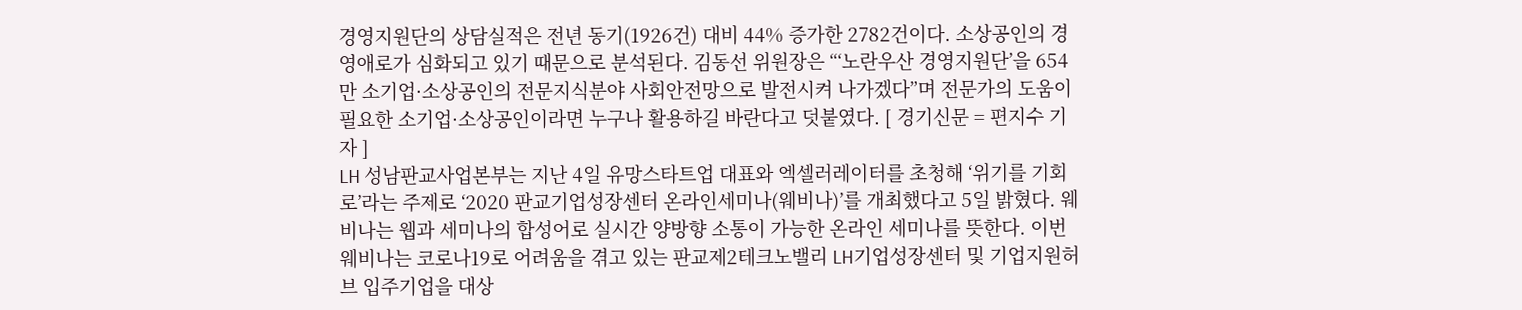경영지원단의 상담실적은 전년 동기(1926건) 대비 44% 증가한 2782건이다. 소상공인의 경영애로가 심화되고 있기 때문으로 분석된다. 김동선 위원장은 “‘노란우산 경영지원단’을 654만 소기업·소상공인의 전문지식분야 사회안전망으로 발전시켜 나가겠다”며 전문가의 도움이 필요한 소기업·소상공인이라면 누구나 활용하길 바란다고 덧붙였다. [ 경기신문 = 편지수 기자 ]
LH 성남판교사업본부는 지난 4일 유망스타트업 대표와 엑셀러레이터를 초청해 ‘위기를 기회로’라는 주제로 ‘2020 판교기업성장센터 온라인세미나(웨비나)’를 개최했다고 5일 밝혔다. 웨비나는 웹과 세미나의 합성어로 실시간 양방향 소통이 가능한 온라인 세미나를 뜻한다. 이번 웨비나는 코로나19로 어려움을 겪고 있는 판교제2테크노밸리 LH기업성장센터 및 기업지원허브 입주기업을 대상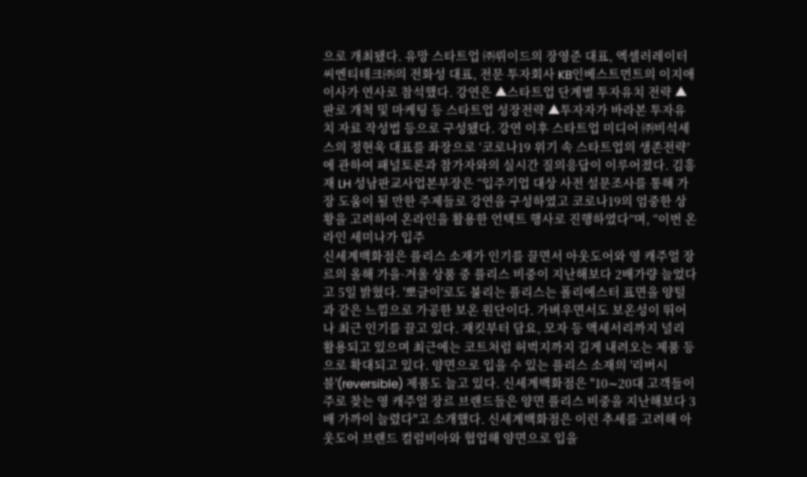으로 개최됐다. 유망 스타트업 ㈜뤼이드의 장영준 대표, 엑셀러레이터 씨엔티테크㈜의 전화성 대표, 전문 투자회사 KB인베스트먼트의 이지애 이사가 연사로 참석했다. 강연은 ▲스타트업 단계별 투자유치 전략 ▲판로 개척 및 마케팅 등 스타트업 성장전략 ▲투자자가 바라본 투자유치 자료 작성법 등으로 구성됐다. 강연 이후 스타트업 미디어 ㈜비석세스의 정현욱 대표를 좌장으로 ‘코로나19 위기 속 스타트업의 생존전략’에 관하여 패널토론과 참가자와의 실시간 질의응답이 이루어졌다. 김흥재 LH 성남판교사업본부장은 “입주기업 대상 사전 설문조사를 통해 가장 도움이 될 만한 주제들로 강연을 구성하였고 코로나19의 엄중한 상황을 고려하여 온라인을 활용한 언택트 행사로 진행하였다”며, “이번 온라인 세미나가 입주
신세계백화점은 플리스 소재가 인기를 끌면서 아웃도어와 영 캐주얼 장르의 올해 가을·겨울 상품 중 플리스 비중이 지난해보다 2배가량 늘었다고 5일 밝혔다. '뽀글이'로도 불리는 플리스는 폴리에스터 표면을 양털과 같은 느낌으로 가공한 보온 원단이다. 가벼우면서도 보온성이 뛰어나 최근 인기를 끌고 있다. 재킷부터 담요, 모자 등 액세서리까지 널리 활용되고 있으며 최근에는 코트처럼 허벅지까지 길게 내려오는 제품 등으로 확대되고 있다. 양면으로 입을 수 있는 플리스 소재의 '리버시블'(reversible) 제품도 늘고 있다. 신세계백화점은 "10∼20대 고객들이 주로 찾는 영 캐주얼 장르 브랜드들은 양면 플리스 비중을 지난해보다 3배 가까이 늘렸다"고 소개했다. 신세계백화점은 이런 추세를 고려해 아웃도어 브랜드 컬럼비아와 협업해 양면으로 입을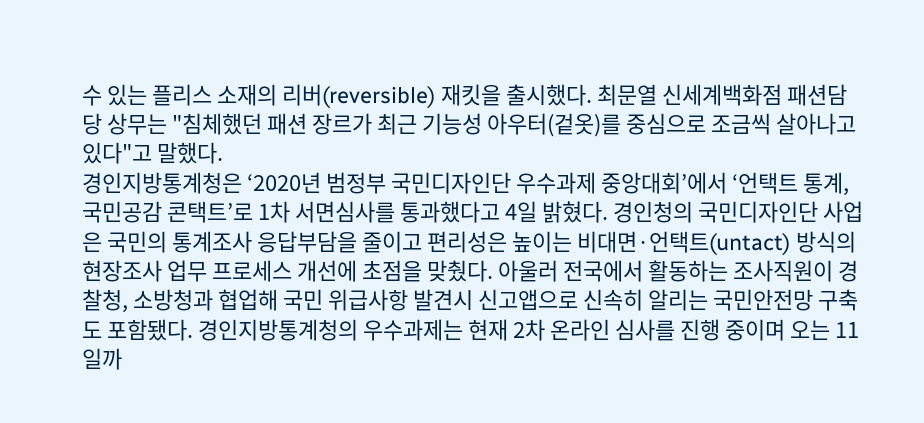수 있는 플리스 소재의 리버(reversible) 재킷을 출시했다. 최문열 신세계백화점 패션담당 상무는 "침체했던 패션 장르가 최근 기능성 아우터(겉옷)를 중심으로 조금씩 살아나고 있다"고 말했다.
경인지방통계청은 ‘2020년 범정부 국민디자인단 우수과제 중앙대회’에서 ‘언택트 통계, 국민공감 콘택트’로 1차 서면심사를 통과했다고 4일 밝혔다. 경인청의 국민디자인단 사업은 국민의 통계조사 응답부담을 줄이고 편리성은 높이는 비대면·언택트(untact) 방식의 현장조사 업무 프로세스 개선에 초점을 맞췄다. 아울러 전국에서 활동하는 조사직원이 경찰청, 소방청과 협업해 국민 위급사항 발견시 신고앱으로 신속히 알리는 국민안전망 구축도 포함됐다. 경인지방통계청의 우수과제는 현재 2차 온라인 심사를 진행 중이며 오는 11일까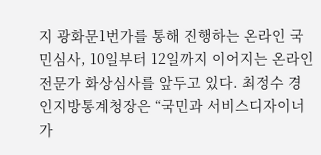지 광화문1번가를 통해 진행하는 온라인 국민심사, 10일부터 12일까지 이어지는 온라인 전문가 화상심사를 앞두고 있다. 최정수 경인지방통계청장은 “국민과 서비스디자이너가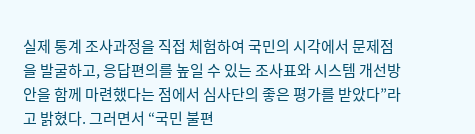실제 통계 조사과정을 직접 체험하여 국민의 시각에서 문제점을 발굴하고, 응답편의를 높일 수 있는 조사표와 시스템 개선방안을 함께 마련했다는 점에서 심사단의 좋은 평가를 받았다”라고 밝혔다. 그러면서 “국민 불편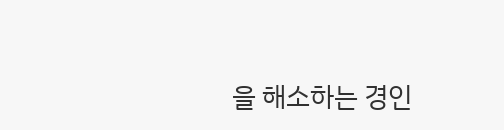을 해소하는 경인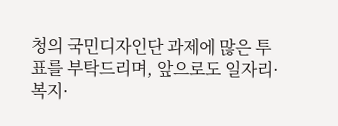청의 국민디자인단 과제에 많은 투표를 부탁드리며, 앞으로도 일자리·복지·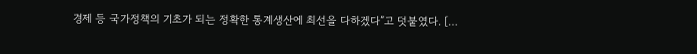경제 등 국가정책의 기초가 되는 정확한 통계생산에 최선을 다하겠다”고 덧붙였다. […